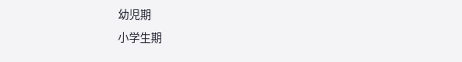幼児期
小学生期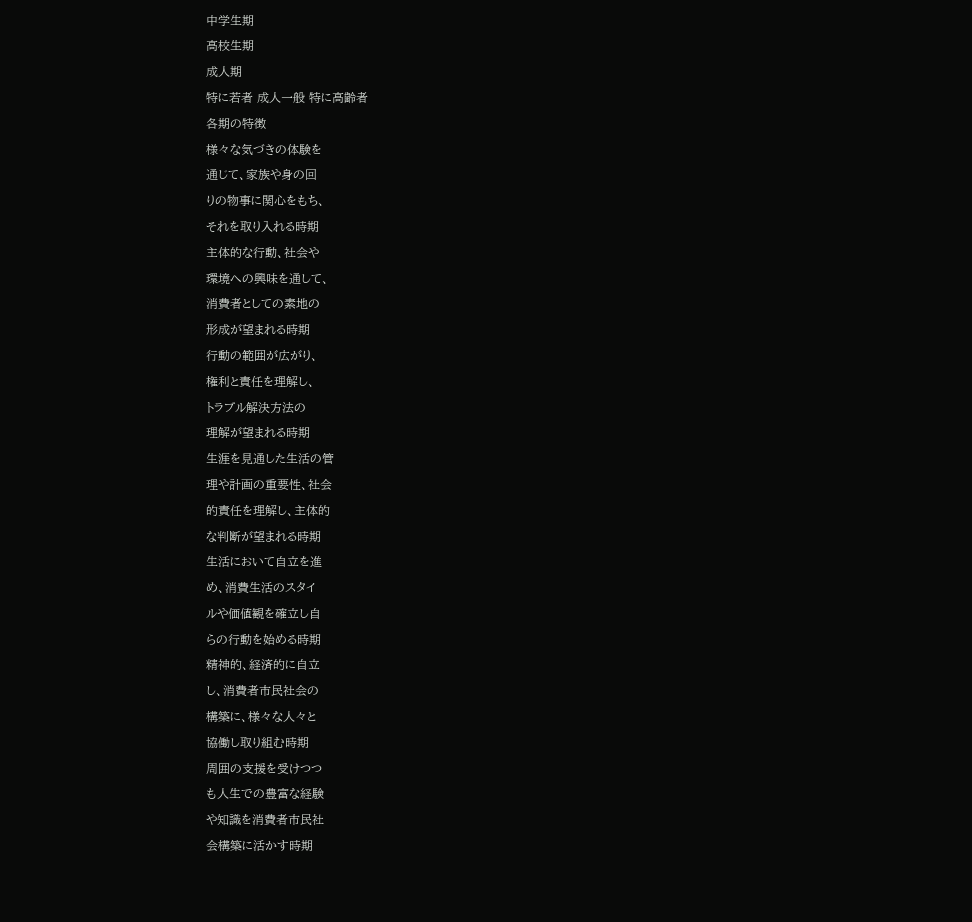中学生期
高校生期
成人期
特に若者 成人一般 特に高齢者
各期の特徴
様々な気づきの体験を
通じて、家族や身の回
りの物事に関心をもち、
それを取り入れる時期
主体的な行動、社会や
環境への興味を通して、
消費者としての素地の
形成が望まれる時期
行動の範囲が広がり、
権利と責任を理解し、
トラブル解決方法の
理解が望まれる時期
生涯を見通した生活の管
理や計画の重要性、社会
的責任を理解し、主体的
な判断が望まれる時期
生活において自立を進
め、消費生活のスタイ
ルや価値観を確立し自
らの行動を始める時期
精神的、経済的に自立
し、消費者市民社会の
構築に、様々な人々と
協働し取り組む時期
周囲の支援を受けつつ
も人生での豊富な経験
や知識を消費者市民社
会構築に活かす時期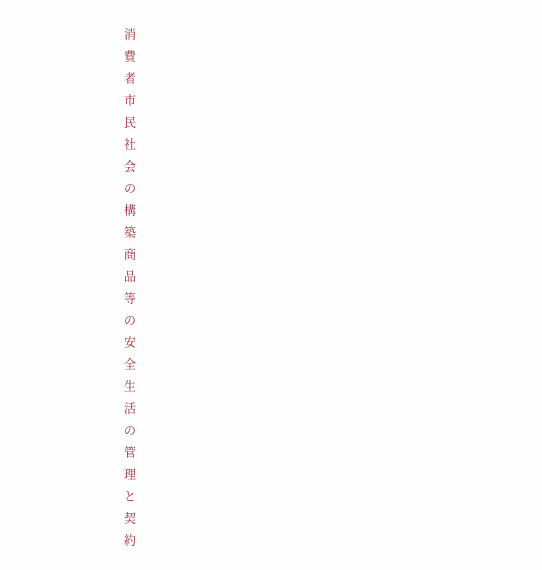消
費
者
市
民
社
会
の
構
築
商
品
等
の
安
全
生
活
の
管
理
と
契
約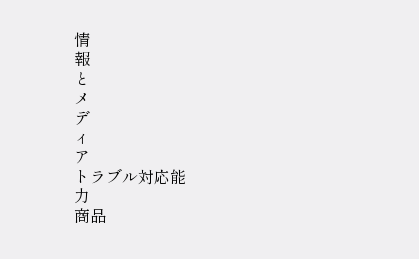情
報
と
メ
デ
ィ
ア
トラブル対応能
力
商品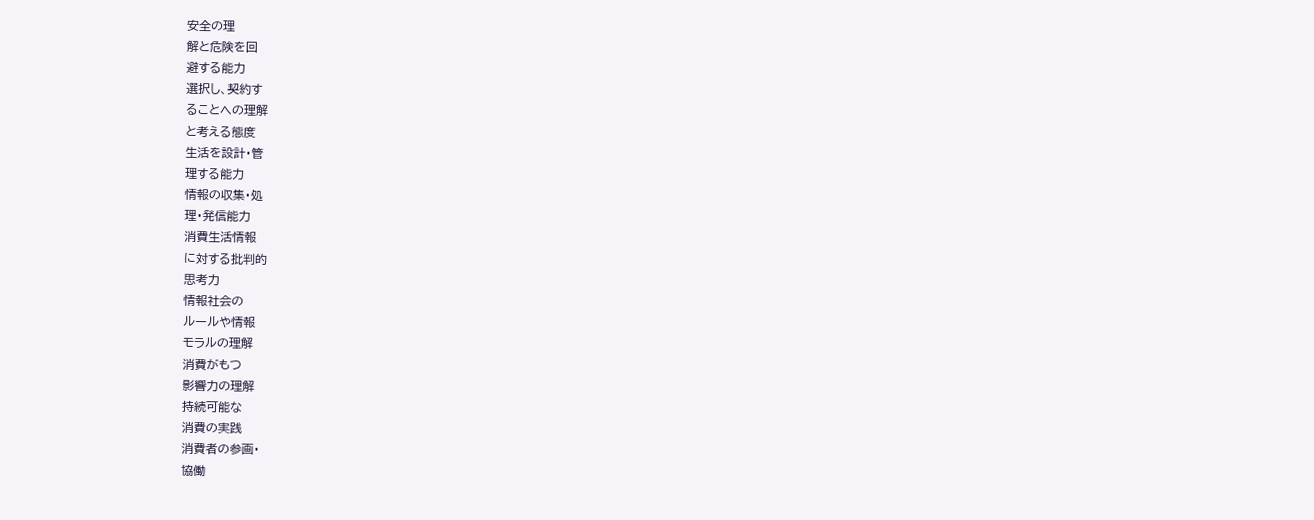安全の理
解と危険を回
避する能力
選択し、契約す
ることへの理解
と考える態度
生活を設計・管
理する能力
情報の収集・処
理・発信能力
消費生活情報
に対する批判的
思考力
情報社会の
ルールや情報
モラルの理解
消費がもつ
影響力の理解
持続可能な
消費の実践
消費者の参画・
協働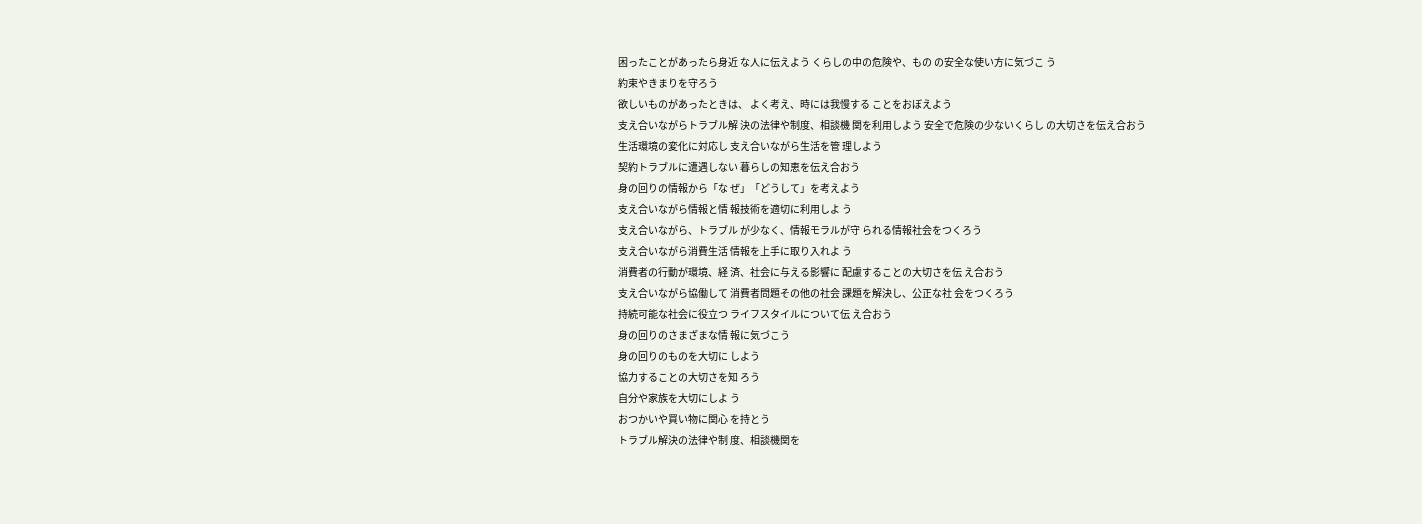困ったことがあったら身近 な人に伝えよう くらしの中の危険や、もの の安全な使い方に気づこ う
約束やきまりを守ろう
欲しいものがあったときは、 よく考え、時には我慢する ことをおぼえよう
支え合いながらトラブル解 決の法律や制度、相談機 関を利用しよう 安全で危険の少ないくらし の大切さを伝え合おう
生活環境の変化に対応し 支え合いながら生活を管 理しよう
契約トラブルに遭遇しない 暮らしの知恵を伝え合おう
身の回りの情報から「な ぜ」「どうして」を考えよう
支え合いながら情報と情 報技術を適切に利用しよ う
支え合いながら、トラブル が少なく、情報モラルが守 られる情報社会をつくろう
支え合いながら消費生活 情報を上手に取り入れよ う
消費者の行動が環境、経 済、社会に与える影響に 配慮することの大切さを伝 え合おう
支え合いながら協働して 消費者問題その他の社会 課題を解決し、公正な社 会をつくろう
持続可能な社会に役立つ ライフスタイルについて伝 え合おう
身の回りのさまざまな情 報に気づこう
身の回りのものを大切に しよう
協力することの大切さを知 ろう
自分や家族を大切にしよ う
おつかいや買い物に関心 を持とう
トラブル解決の法律や制 度、相談機関を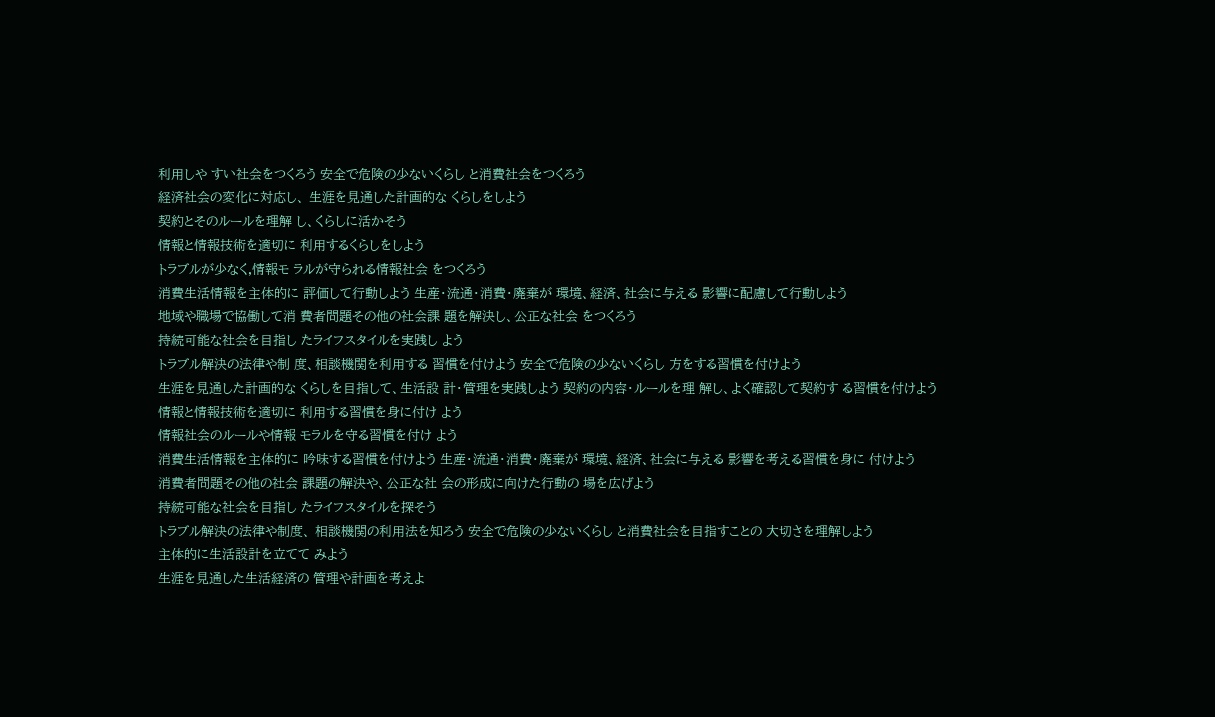利用しや すい社会をつくろう 安全で危険の少ないくらし と消費社会をつくろう
経済社会の変化に対応し、 生涯を見通した計画的な くらしをしよう
契約とそのルールを理解 し、くらしに活かそう
情報と情報技術を適切に 利用するくらしをしよう
トラブルが少なく,情報モ ラルが守られる情報社会 をつくろう
消費生活情報を主体的に 評価して行動しよう 生産・流通・消費・廃棄が 環境、経済、社会に与える 影響に配慮して行動しよう
地域や職場で協働して消 費者問題その他の社会課 題を解決し、公正な社会 をつくろう
持続可能な社会を目指し たライフスタイルを実践し よう
トラブル解決の法律や制 度、相談機関を利用する 習慣を付けよう 安全で危険の少ないくらし 方をする習慣を付けよう
生涯を見通した計画的な くらしを目指して、生活設 計・管理を実践しよう 契約の内容・ルールを理 解し、よく確認して契約す る習慣を付けよう
情報と情報技術を適切に 利用する習慣を身に付け よう
情報社会のルールや情報 モラルを守る習慣を付け よう
消費生活情報を主体的に 吟味する習慣を付けよう 生産・流通・消費・廃棄が 環境、経済、社会に与える 影響を考える習慣を身に 付けよう
消費者問題その他の社会 課題の解決や、公正な社 会の形成に向けた行動の 場を広げよう
持続可能な社会を目指し たライフスタイルを探そう
トラブル解決の法律や制度、 相談機関の利用法を知ろう 安全で危険の少ないくらし と消費社会を目指すことの 大切さを理解しよう
主体的に生活設計を立てて みよう
生涯を見通した生活経済の 管理や計画を考えよ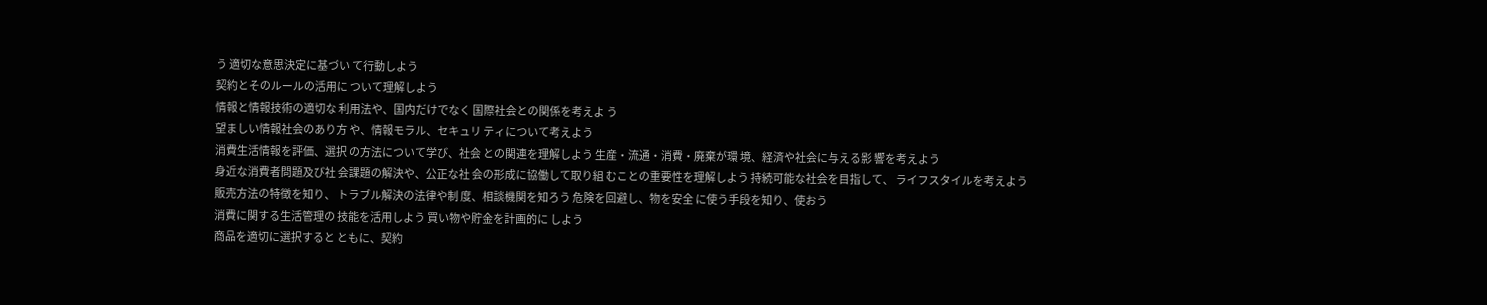う 適切な意思決定に基づい て行動しよう
契約とそのルールの活用に ついて理解しよう
情報と情報技術の適切な 利用法や、国内だけでなく 国際社会との関係を考えよ う
望ましい情報社会のあり方 や、情報モラル、セキュリ ティについて考えよう
消費生活情報を評価、選択 の方法について学び、社会 との関連を理解しよう 生産・流通・消費・廃棄が環 境、経済や社会に与える影 響を考えよう
身近な消費者問題及び社 会課題の解決や、公正な社 会の形成に協働して取り組 むことの重要性を理解しよう 持続可能な社会を目指して、 ライフスタイルを考えよう
販売方法の特徴を知り、 トラブル解決の法律や制 度、相談機関を知ろう 危険を回避し、物を安全 に使う手段を知り、使おう
消費に関する生活管理の 技能を活用しよう 買い物や貯金を計画的に しよう
商品を適切に選択すると ともに、契約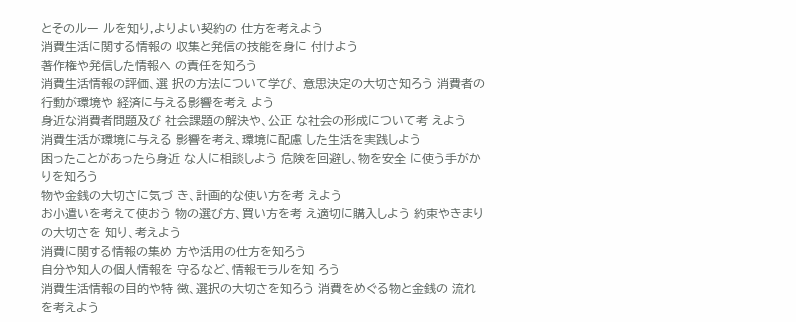とそのルー ルを知り,よりよい契約の 仕方を考えよう
消費生活に関する情報の 収集と発信の技能を身に 付けよう
著作権や発信した情報へ の責任を知ろう
消費生活情報の評価、選 択の方法について学び、 意思決定の大切さ知ろう 消費者の行動が環境や 経済に与える影響を考え よう
身近な消費者問題及び 社会課題の解決や、公正 な社会の形成について考 えよう
消費生活が環境に与える 影響を考え、環境に配慮 した生活を実践しよう
困ったことがあったら身近 な人に相談しよう 危険を回避し、物を安全 に使う手がかりを知ろう
物や金銭の大切さに気づ き、計画的な使い方を考 えよう
お小遣いを考えて使おう 物の選び方、買い方を考 え適切に購入しよう 約束やきまりの大切さを 知り、考えよう
消費に関する情報の集め 方や活用の仕方を知ろう
自分や知人の個人情報を 守るなど、情報モラルを知 ろう
消費生活情報の目的や特 徴、選択の大切さを知ろう 消費をめぐる物と金銭の 流れを考えよう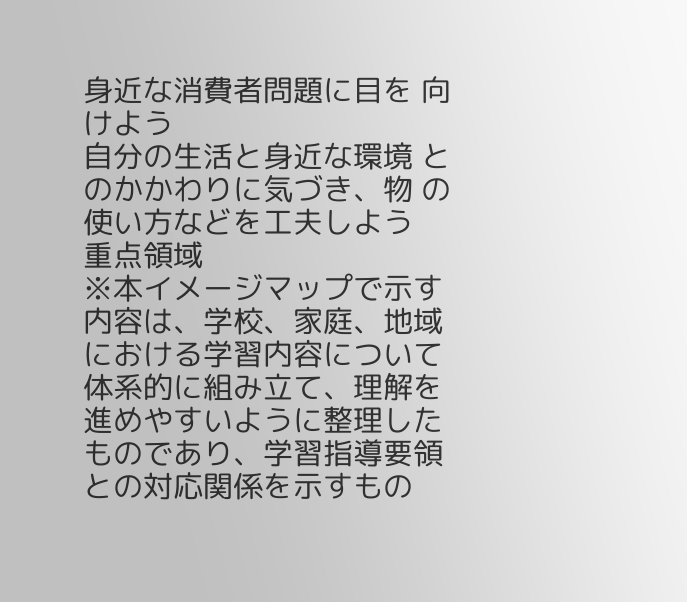身近な消費者問題に目を 向けよう
自分の生活と身近な環境 とのかかわりに気づき、物 の使い方などを工夫しよう
重点領域
※本イメージマップで示す内容は、学校、家庭、地域における学習内容について体系的に組み立て、理解を進めやすいように整理したものであり、学習指導要領との対応関係を示すもの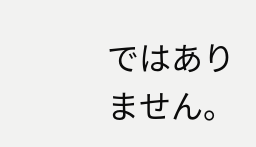ではありません。